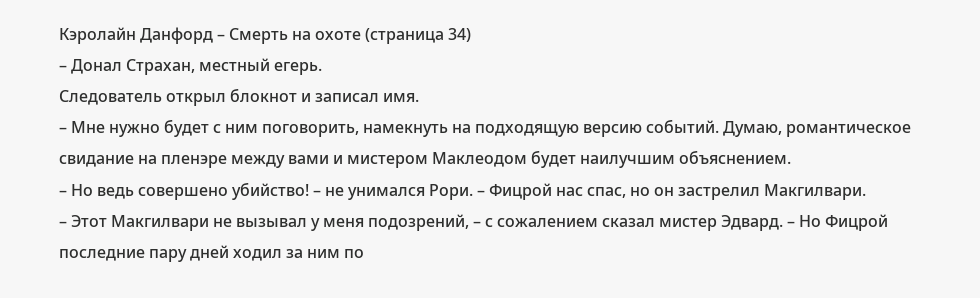Кэролайн Данфорд – Смерть на охоте (страница 34)
– Донал Страхан, местный егерь.
Следователь открыл блокнот и записал имя.
– Мне нужно будет с ним поговорить, намекнуть на подходящую версию событий. Думаю, романтическое свидание на пленэре между вами и мистером Маклеодом будет наилучшим объяснением.
– Но ведь совершено убийство! – не унимался Рори. – Фицрой нас спас, но он застрелил Макгилвари.
– Этот Макгилвари не вызывал у меня подозрений, – с сожалением сказал мистер Эдвард. – Но Фицрой последние пару дней ходил за ним по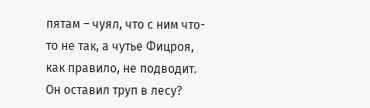пятам – чуял, что с ним что-то не так, а чутье Фицроя, как правило, не подводит. Он оставил труп в лесу?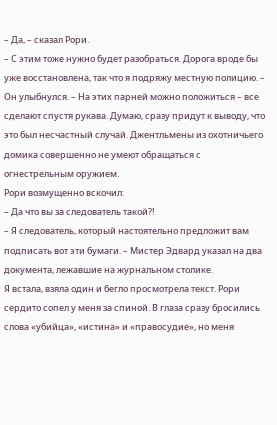– Да, – сказал Рори.
– С этим тоже нужно будет разобраться. Дорога вроде бы уже восстановлена, так что я подряжу местную полицию. – Он улыбнулся. – На этих парней можно положиться – все сделают спустя рукава. Думаю, сразу придут к выводу, что это был несчастный случай. Джентльмены из охотничьего домика совершенно не умеют обращаться с огнестрельным оружием.
Рори возмущенно вскочил:
– Да что вы за следователь такой?!
– Я следователь, который настоятельно предложит вам подписать вот эти бумаги. – Мистер Эдвард указал на два документа, лежавшие на журнальном столике.
Я встала, взяла один и бегло просмотрела текст. Рори сердито сопел у меня за спиной. В глаза сразу бросились слова «убийца», «истина» и «правосудие», но меня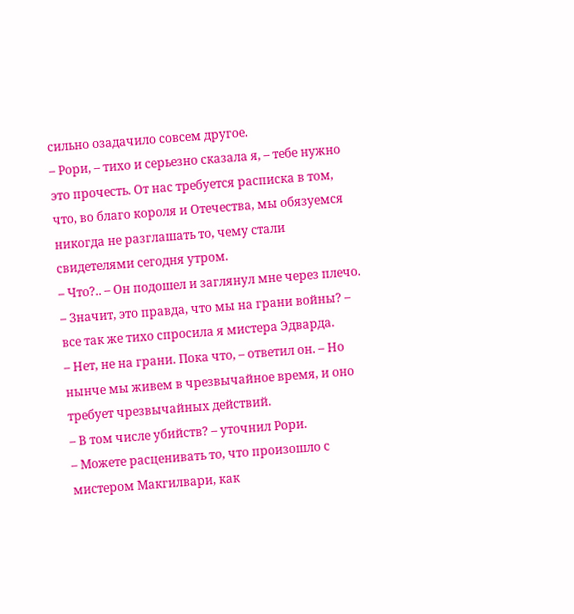сильно озадачило совсем другое.
– Рори, – тихо и серьезно сказала я, – тебе нужно это прочесть. От нас требуется расписка в том, что, во благо короля и Отечества, мы обязуемся никогда не разглашать то, чему стали свидетелями сегодня утром.
– Что?.. – Он подошел и заглянул мне через плечо.
– Значит, это правда, что мы на грани войны? – все так же тихо спросила я мистера Эдварда.
– Нет, не на грани. Пока что, – ответил он. – Но нынче мы живем в чрезвычайное время, и оно требует чрезвычайных действий.
– В том числе убийств? – уточнил Рори.
– Можете расценивать то, что произошло с мистером Макгилвари, как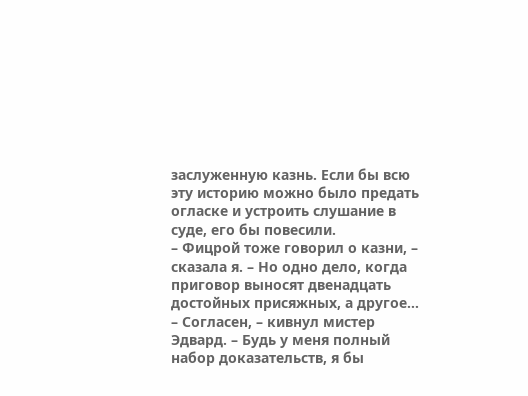заслуженную казнь. Если бы всю эту историю можно было предать огласке и устроить слушание в суде, его бы повесили.
– Фицрой тоже говорил о казни, – сказала я. – Но одно дело, когда приговор выносят двенадцать достойных присяжных, а другое…
– Согласен, – кивнул мистер Эдвард. – Будь у меня полный набор доказательств, я бы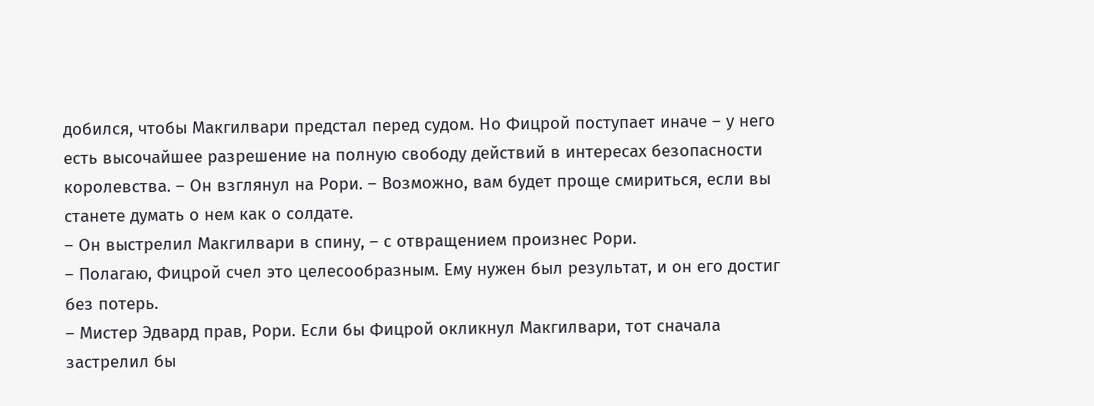добился, чтобы Макгилвари предстал перед судом. Но Фицрой поступает иначе – у него есть высочайшее разрешение на полную свободу действий в интересах безопасности королевства. – Он взглянул на Рори. – Возможно, вам будет проще смириться, если вы станете думать о нем как о солдате.
– Он выстрелил Макгилвари в спину, – с отвращением произнес Рори.
– Полагаю, Фицрой счел это целесообразным. Ему нужен был результат, и он его достиг без потерь.
– Мистер Эдвард прав, Рори. Если бы Фицрой окликнул Макгилвари, тот сначала застрелил бы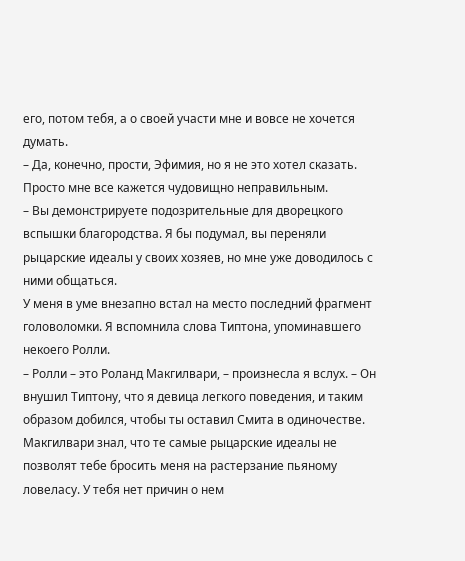его, потом тебя, а о своей участи мне и вовсе не хочется думать.
– Да, конечно, прости, Эфимия, но я не это хотел сказать. Просто мне все кажется чудовищно неправильным.
– Вы демонстрируете подозрительные для дворецкого вспышки благородства. Я бы подумал, вы переняли рыцарские идеалы у своих хозяев, но мне уже доводилось с ними общаться.
У меня в уме внезапно встал на место последний фрагмент головоломки. Я вспомнила слова Типтона, упоминавшего некоего Ролли.
– Ролли – это Роланд Макгилвари, – произнесла я вслух. – Он внушил Типтону, что я девица легкого поведения, и таким образом добился, чтобы ты оставил Смита в одиночестве. Макгилвари знал, что те самые рыцарские идеалы не позволят тебе бросить меня на растерзание пьяному ловеласу. У тебя нет причин о нем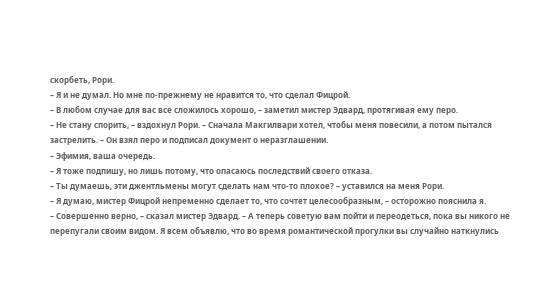скорбеть, Рори.
– Я и не думал. Но мне по-прежнему не нравится то, что сделал Фицрой.
– В любом случае для вас все сложилось хорошо, – заметил мистер Эдвард, протягивая ему перо.
– Не стану спорить, – вздохнул Рори. – Сначала Макгилвари хотел, чтобы меня повесили, а потом пытался застрелить. – Он взял перо и подписал документ о неразглашении.
– Эфимия, ваша очередь.
– Я тоже подпишу, но лишь потому, что опасаюсь последствий своего отказа.
– Ты думаешь, эти джентльмены могут сделать нам что-то плохое? – уставился на меня Рори.
– Я думаю, мистер Фицрой непременно сделает то, что сочтет целесообразным, – осторожно пояснила я.
– Совершенно верно, – сказал мистер Эдвард. – А теперь советую вам пойти и переодеться, пока вы никого не перепугали своим видом. Я всем объявлю, что во время романтической прогулки вы случайно наткнулись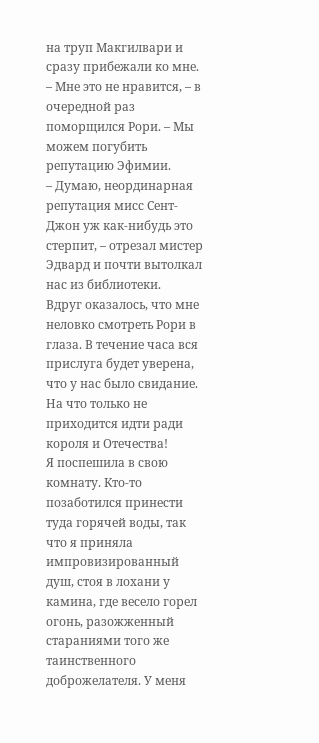на труп Макгилвари и сразу прибежали ко мне.
– Мне это не нравится, – в очередной раз поморщился Рори. – Мы можем погубить репутацию Эфимии.
– Думаю, неординарная репутация мисс Сент-Джон уж как-нибудь это стерпит, – отрезал мистер Эдвард и почти вытолкал нас из библиотеки.
Вдруг оказалось, что мне неловко смотреть Рори в глаза. В течение часа вся прислуга будет уверена, что у нас было свидание. На что только не приходится идти ради короля и Отечества!
Я поспешила в свою комнату. Кто-то позаботился принести туда горячей воды, так что я приняла импровизированный душ, стоя в лохани у камина, где весело горел огонь, разожженный стараниями того же таинственного доброжелателя. У меня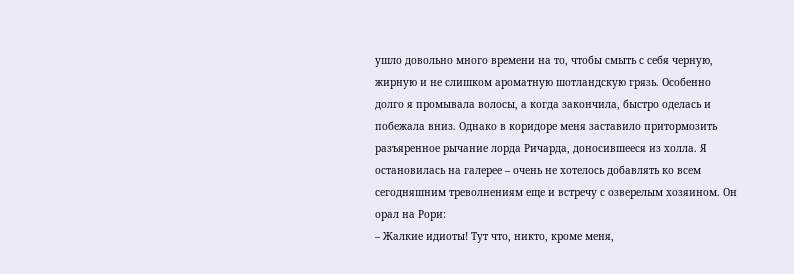ушло довольно много времени на то, чтобы смыть с себя черную, жирную и не слишком ароматную шотландскую грязь. Особенно долго я промывала волосы, а когда закончила, быстро оделась и побежала вниз. Однако в коридоре меня заставило притормозить разъяренное рычание лорда Ричарда, доносившееся из холла. Я остановилась на галерее – очень не хотелось добавлять ко всем сегодняшним треволнениям еще и встречу с озверелым хозяином. Он орал на Рори:
– Жалкие идиоты! Тут что, никто, кроме меня,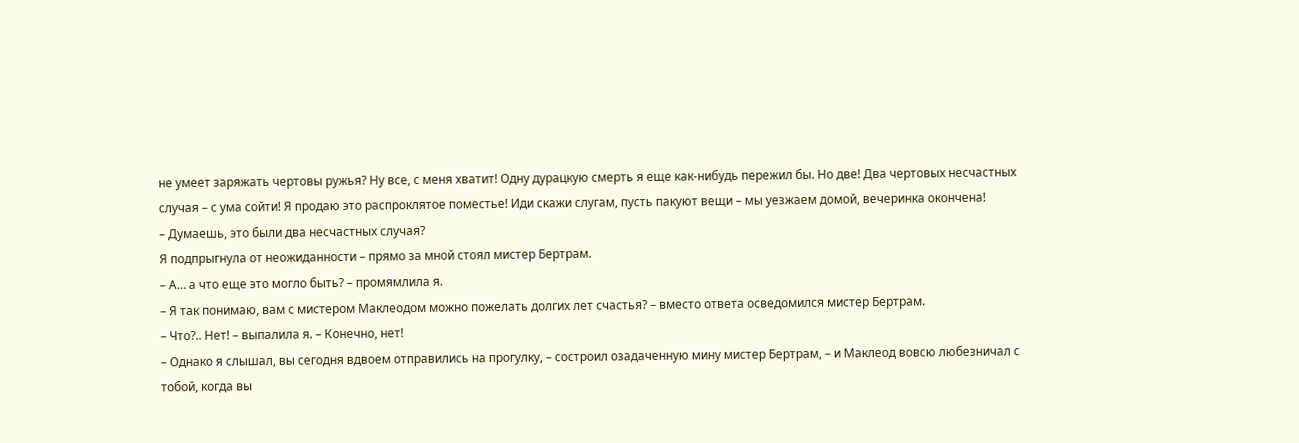не умеет заряжать чертовы ружья? Ну все, с меня хватит! Одну дурацкую смерть я еще как-нибудь пережил бы. Но две! Два чертовых несчастных случая – с ума сойти! Я продаю это распроклятое поместье! Иди скажи слугам, пусть пакуют вещи – мы уезжаем домой, вечеринка окончена!
– Думаешь, это были два несчастных случая?
Я подпрыгнула от неожиданности – прямо за мной стоял мистер Бертрам.
– А… а что еще это могло быть? – промямлила я.
– Я так понимаю, вам с мистером Маклеодом можно пожелать долгих лет счастья? – вместо ответа осведомился мистер Бертрам.
– Что?.. Нет! – выпалила я. – Конечно, нет!
– Однако я слышал, вы сегодня вдвоем отправились на прогулку, – состроил озадаченную мину мистер Бертрам, – и Маклеод вовсю любезничал с тобой, когда вы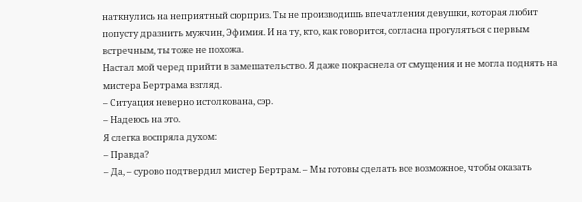наткнулись на неприятный сюрприз. Ты не производишь впечатления девушки, которая любит попусту дразнить мужчин, Эфимия. И на ту, кто, как говорится, согласна прогуляться с первым встречным, ты тоже не похожа.
Настал мой черед прийти в замешательство. Я даже покраснела от смущения и не могла поднять на мистера Бертрама взгляд.
– Ситуация неверно истолкована, сэр.
– Надеюсь на это.
Я слегка воспряла духом:
– Правда?
– Да, – сурово подтвердил мистер Бертрам. – Мы готовы сделать все возможное, чтобы оказать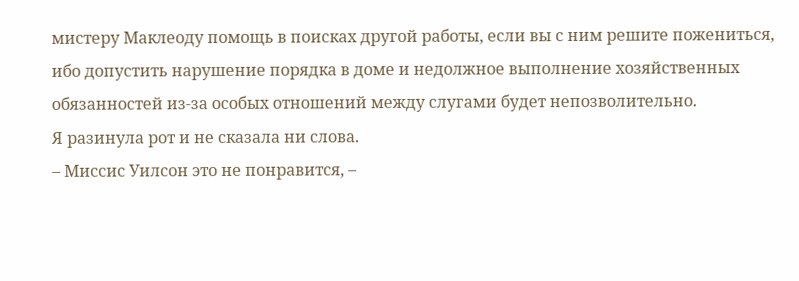мистеру Маклеоду помощь в поисках другой работы, если вы с ним решите пожениться, ибо допустить нарушение порядка в доме и недолжное выполнение хозяйственных обязанностей из-за особых отношений между слугами будет непозволительно.
Я разинула рот и не сказала ни слова.
– Миссис Уилсон это не понравится, –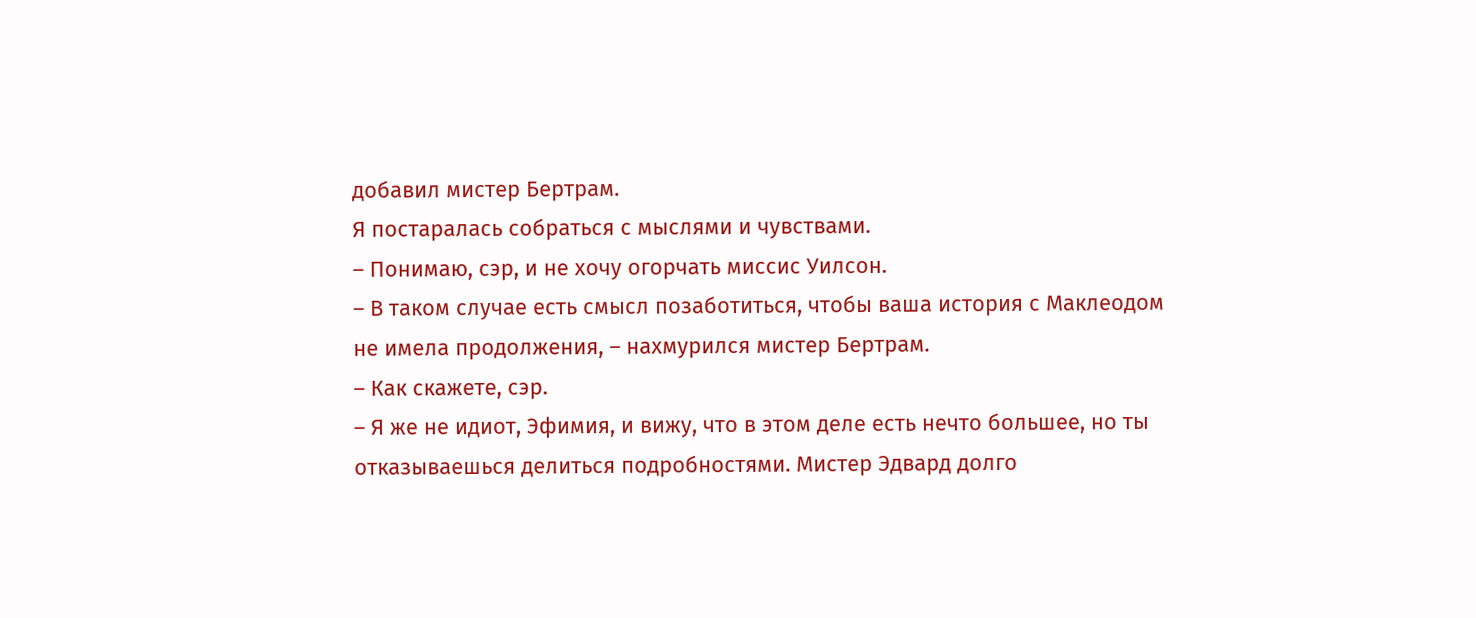добавил мистер Бертрам.
Я постаралась собраться с мыслями и чувствами.
– Понимаю, сэр, и не хочу огорчать миссис Уилсон.
– В таком случае есть смысл позаботиться, чтобы ваша история с Маклеодом не имела продолжения, – нахмурился мистер Бертрам.
– Как скажете, сэр.
– Я же не идиот, Эфимия, и вижу, что в этом деле есть нечто большее, но ты отказываешься делиться подробностями. Мистер Эдвард долго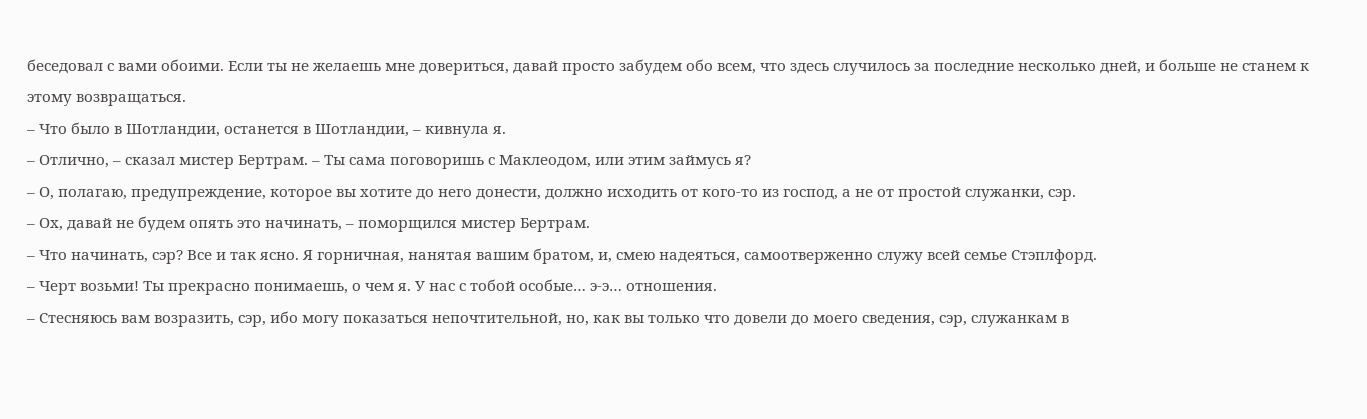беседовал с вами обоими. Если ты не желаешь мне довериться, давай просто забудем обо всем, что здесь случилось за последние несколько дней, и больше не станем к этому возвращаться.
– Что было в Шотландии, останется в Шотландии, – кивнула я.
– Отлично, – сказал мистер Бертрам. – Ты сама поговоришь с Маклеодом, или этим займусь я?
– О, полагаю, предупреждение, которое вы хотите до него донести, должно исходить от кого-то из господ, а не от простой служанки, сэр.
– Ох, давай не будем опять это начинать, – поморщился мистер Бертрам.
– Что начинать, сэр? Все и так ясно. Я горничная, нанятая вашим братом, и, смею надеяться, самоотверженно служу всей семье Стэплфорд.
– Черт возьми! Ты прекрасно понимаешь, о чем я. У нас с тобой особые… э-э… отношения.
– Стесняюсь вам возразить, сэр, ибо могу показаться непочтительной, но, как вы только что довели до моего сведения, сэр, служанкам в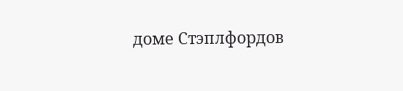доме Стэплфордов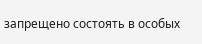запрещено состоять в особых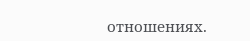отношениях.